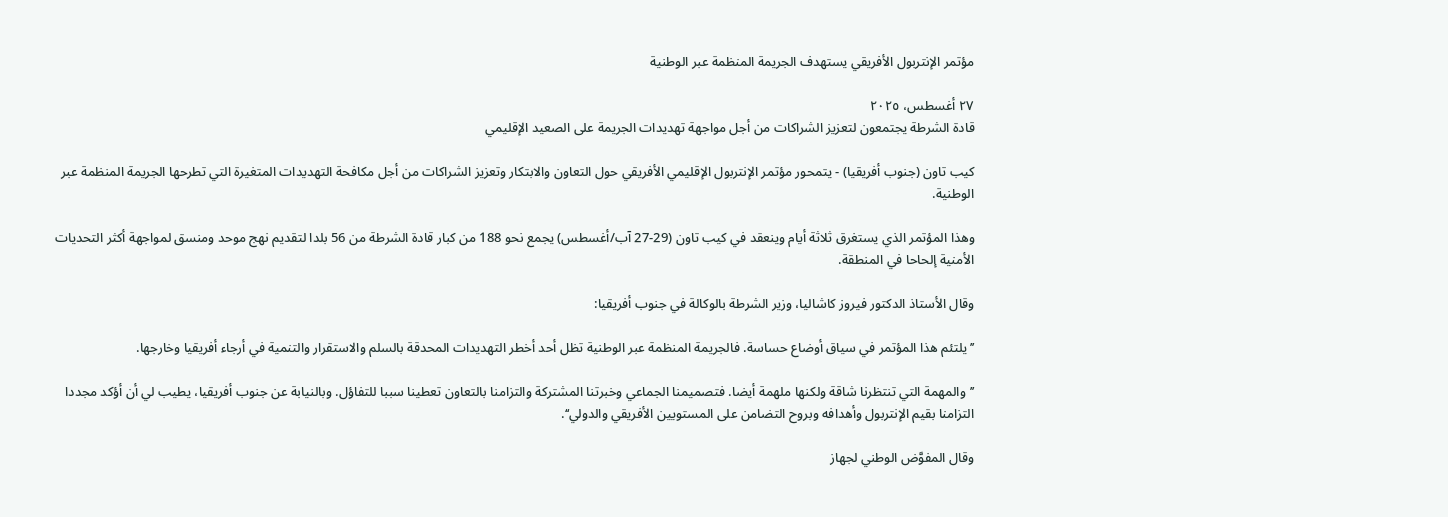مؤتمر الإنتربول الأفريقي يستهدف الجريمة المنظمة عبر الوطنية

٢٧ أغسطس، ٢٠٢٥
قادة الشرطة يجتمعون لتعزيز الشراكات من أجل مواجهة تهديدات الجريمة على الصعيد الإقليمي

كيب تاون (جنوب أفريقيا) - يتمحور مؤتمر الإنتربول الإقليمي الأفريقي حول التعاون والابتكار وتعزيز الشراكات من أجل مكافحة التهديدات المتغيرة التي تطرحها الجريمة المنظمة عبر الوطنية.

وهذا المؤتمر الذي يستغرق ثلاثة أيام وينعقد في كيب تاون (29-27 آب/أغسطس) يجمع نحو 188 من كبار قادة الشرطة من 56 بلدا لتقديم نهج موحد ومنسق لمواجهة أكثر التحديات الأمنية إلحاحا في المنطقة.

وقال الأستاذ الدكتور فيروز كاشاليا، وزير الشرطة بالوكالة في جنوب أفريقيا:

’’يلتئم هذا المؤتمر في سياق أوضاع حساسة. فالجريمة المنظمة عبر الوطنية تظل أحد أخطر التهديدات المحدقة بالسلم والاستقرار والتنمية في أرجاء أفريقيا وخارجها.

’’والمهمة التي تنتظرنا شاقة ولكنها ملهمة أيضا. فتصميمنا الجماعي وخبرتنا المشتركة والتزامنا بالتعاون تعطينا سببا للتفاؤل. وبالنيابة عن جنوب أفريقيا، يطيب لي أن أؤكد مجددا التزامنا بقيم الإنتربول وأهدافه وبروح التضامن على المستويين الأفريقي والدولي‘‘.

وقال المفوَّض الوطني لجهاز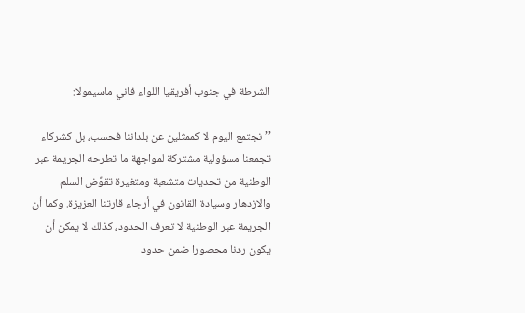الشرطة في جنوب أفريقيا اللواء فاني ماسيمولا:

’’نجتمع اليوم لا كممثلين عن بلداننا فحسب، بل كشركاء تجمعنا مسؤولية مشتركة لمواجهة ما تطرحه الجريمة عبر الوطنية من تحديات متشعبة ومتغيرة تقوِّض السلم والازدهار وسيادة القانون في أرجاء قارتنا العزيزة. وكما أن الجريمة عبر الوطنية لا تعرف الحدود، كذلك لا يمكن أن يكون ردنا محصورا ضمن حدود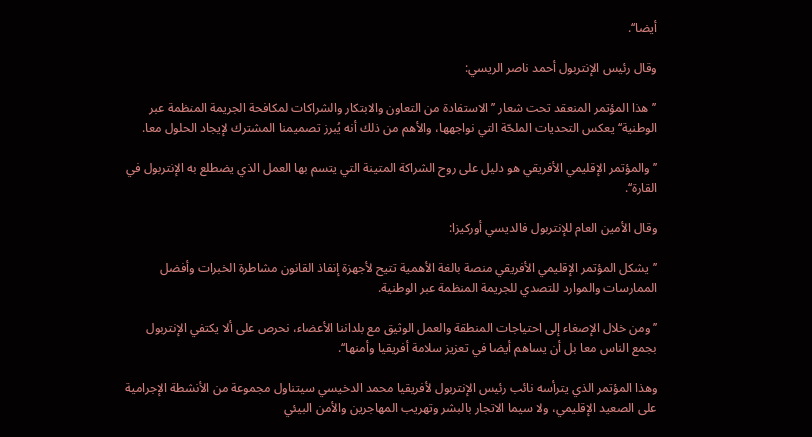أيضا‘‘.

وقال رئيس الإنتربول أحمد ناصر الريسي:

’’هذا المؤتمر المنعقد تحت شعار ’’الاستفادة من التعاون والابتكار والشراكات لمكافحة الجريمة المنظمة عبر الوطنية‘‘ يعكس التحديات الملحّة التي نواجهها، والأهم من ذلك أنه يُبرز تصميمنا المشترك لإيجاد الحلول معا.

’’والمؤتمر الإقليمي الأفريقي هو دليل على روح الشراكة المتينة التي يتسم بها العمل الذي يضطلع به الإنتربول في القارة‘‘.

وقال الأمين العام للإنتربول فالديسي أوركيزا:

’’يشكل المؤتمر الإقليمي الأفريقي منصة بالغة الأهمية تتيح لأجهزة إنفاذ القانون مشاطرة الخبرات وأفضل الممارسات والموارد للتصدي للجريمة المنظمة عبر الوطنية.

’’ومن خلال الإصغاء إلى احتياجات المنطقة والعمل الوثيق مع بلداننا الأعضاء، نحرص على ألا يكتفي الإنتربول بجمع الناس معا بل أن يساهم أيضا في تعزيز سلامة أفريقيا وأمنها‘‘.

وهذا المؤتمر الذي يترأسه نائب رئيس الإنتربول لأفريقيا محمد الدخيسي سيتناول مجموعة من الأنشطة الإجرامية على الصعيد الإقليمي، ولا سيما الاتجار بالبشر وتهريب المهاجرين والأمن البيئي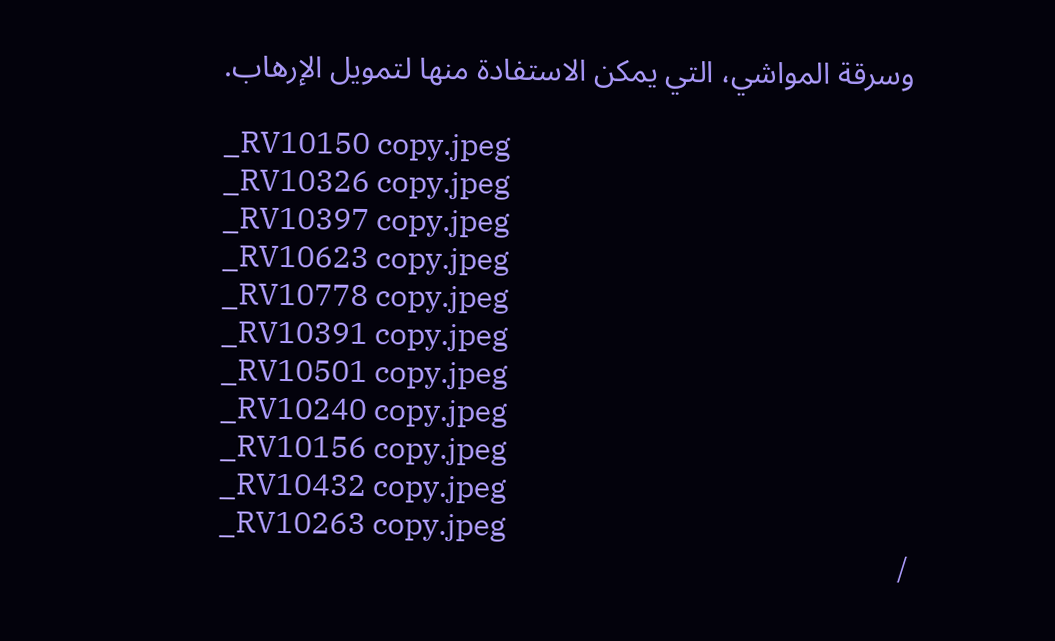وسرقة المواشي، التي يمكن الاستفادة منها لتمويل الإرهاب.

_RV10150 copy.jpeg
_RV10326 copy.jpeg
_RV10397 copy.jpeg
_RV10623 copy.jpeg
_RV10778 copy.jpeg
_RV10391 copy.jpeg
_RV10501 copy.jpeg
_RV10240 copy.jpeg
_RV10156 copy.jpeg
_RV10432 copy.jpeg
_RV10263 copy.jpeg
/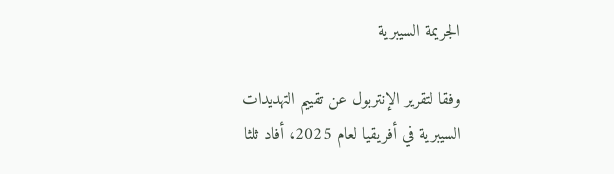الجريمة السيبرية

وفقا لتقرير الإنتربول عن تقييم التهديدات السيبرية في أفريقيا لعام 2025، أفاد ثلثا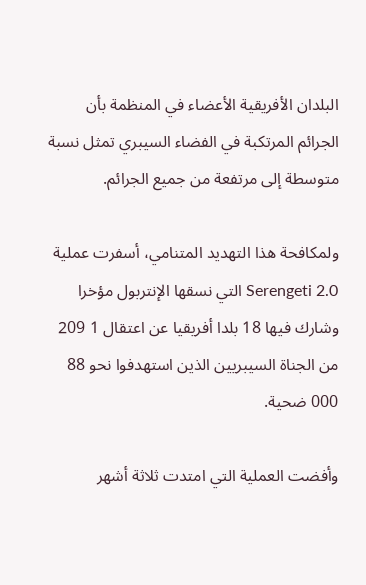البلدان الأفريقية الأعضاء في المنظمة بأن الجرائم المرتكبة في الفضاء السيبري تمثل نسبة متوسطة إلى مرتفعة من جميع الجرائم.

ولمكافحة هذا التهديد المتنامي، أسفرت عملية Serengeti 2.0 التي نسقها الإنتربول مؤخرا وشارك فيها 18 بلدا أفريقيا عن اعتقال 1 209 من الجناة السيبريين الذين استهدفوا نحو 88 000 ضحية.

وأفضت العملية التي امتدت ثلاثة أشهر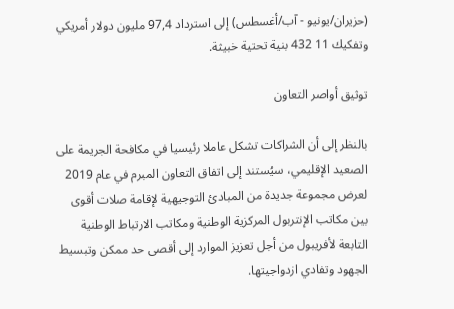(حزيران/يونيو - آب/أغسطس) إلى استرداد 97,4 مليون دولار أمريكي وتفكيك 11 432 بنية تحتية خبيثة.

توثيق أواصر التعاون

بالنظر إلى أن الشراكات تشكل عاملا رئيسيا في مكافحة الجريمة على الصعيد الإقليمي، سيُستند إلى اتفاق التعاون المبرم في عام 2019 لعرض مجموعة جديدة من المبادئ التوجيهية لإقامة صلات أقوى بين مكاتب الإنتربول المركزية الوطنية ومكاتب الارتباط الوطنية التابعة لأفريبول من أجل تعزيز الموارد إلى أقصى حد ممكن وتبسيط الجهود وتفادي ازدواجيتها.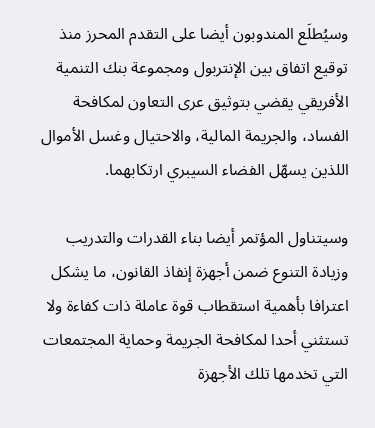وسيُطلَع المندوبون أيضا على التقدم المحرز منذ توقيع اتفاق بين الإنتربول ومجموعة بنك التنمية الأفريقي يقضي بتوثيق عرى التعاون لمكافحة الفساد، والجريمة المالية، والاحتيال وغسل الأموال اللذين يسهّل الفضاء السيبري ارتكابهما.

وسيتناول المؤتمر أيضا بناء القدرات والتدريب وزيادة التنوع ضمن أجهزة إنفاذ القانون، ما يشكل اعترافا بأهمية استقطاب قوة عاملة ذات كفاءة ولا تستثني أحدا لمكافحة الجريمة وحماية المجتمعات التي تخدمها تلك الأجهزة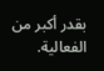بقدر أكبر من الفعالية.